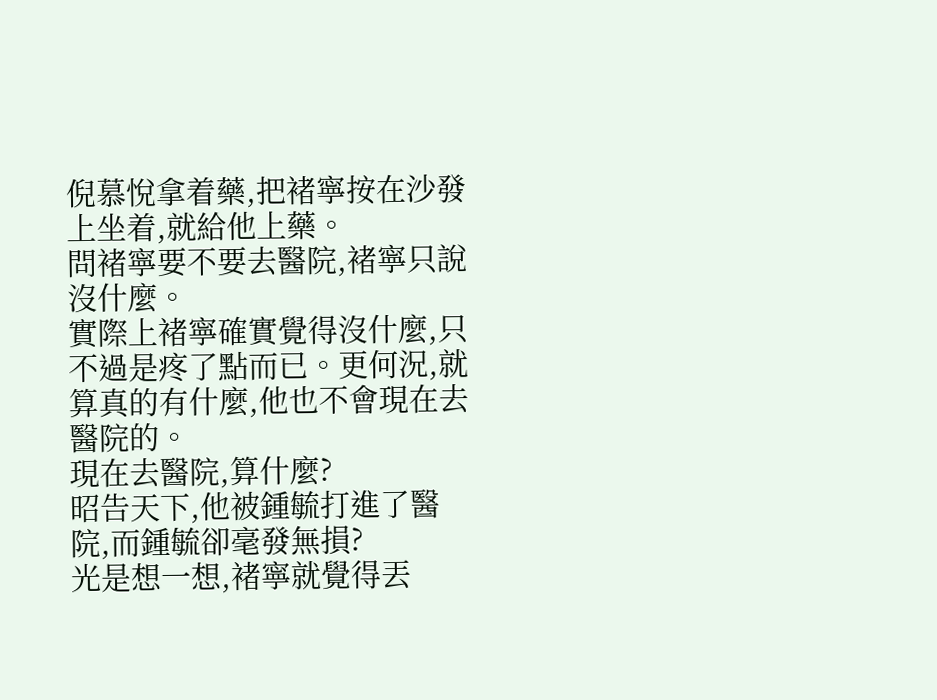倪慕悅拿着藥,把褚寧按在沙發上坐着,就給他上藥。
問褚寧要不要去醫院,褚寧只說沒什麼。
實際上褚寧確實覺得沒什麼,只不過是疼了點而已。更何況,就算真的有什麼,他也不會現在去醫院的。
現在去醫院,算什麼?
昭告天下,他被鍾毓打進了醫院,而鍾毓卻毫發無損?
光是想一想,褚寧就覺得丟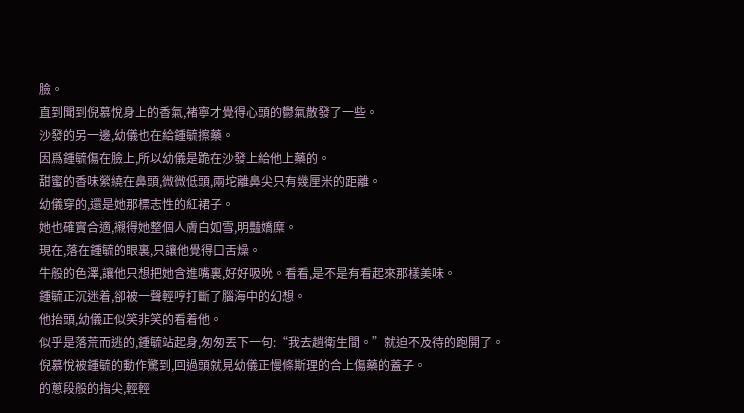臉。
直到聞到倪慕悅身上的香氣,褚寧才覺得心頭的鬱氣散發了一些。
沙發的另一邊,幼儀也在給鍾毓擦藥。
因爲鍾毓傷在臉上,所以幼儀是跪在沙發上給他上藥的。
甜蜜的香味縈繞在鼻頭,微微低頭,兩坨離鼻尖只有幾厘米的距離。
幼儀穿的,還是她那標志性的紅裙子。
她也確實合適,襯得她整個人膚白如雪,明豔嬌糜。
現在,落在鍾毓的眼裏,只讓他覺得口舌燥。
牛般的色澤,讓他只想把她含進嘴裏,好好吸吮。看看,是不是有看起來那樣美味。
鍾毓正沉迷着,卻被一聲輕哼打斷了腦海中的幻想。
他抬頭,幼儀正似笑非笑的看着他。
似乎是落荒而逃的,鍾毓站起身,匆匆丟下一句:“我去趟衛生間。”就迫不及待的跑開了。
倪慕悅被鍾毓的動作驚到,回過頭就見幼儀正慢條斯理的合上傷藥的蓋子。
的蔥段般的指尖,輕輕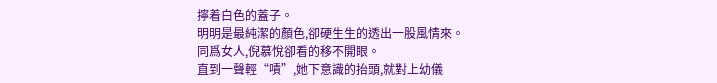擰着白色的蓋子。
明明是最純潔的顏色,卻硬生生的透出一股風情來。
同爲女人,倪慕悅卻看的移不開眼。
直到一聲輕“嘖”,她下意識的抬頭,就對上幼儀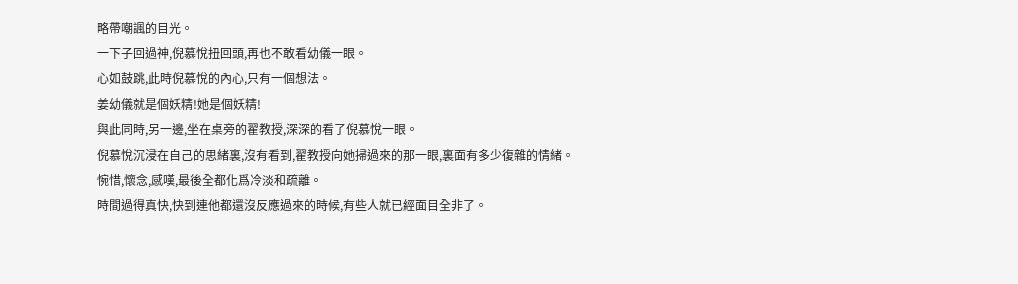略帶嘲諷的目光。
一下子回過神,倪慕悅扭回頭,再也不敢看幼儀一眼。
心如鼓跳,此時倪慕悅的內心,只有一個想法。
姜幼儀就是個妖精!她是個妖精!
與此同時,另一邊,坐在桌旁的翟教授,深深的看了倪慕悅一眼。
倪慕悅沉浸在自己的思緒裏,沒有看到,翟教授向她掃過來的那一眼,裏面有多少復雜的情緒。
惋惜,懷念,感嘆,最後全都化爲冷淡和疏離。
時間過得真快,快到連他都還沒反應過來的時候,有些人就已經面目全非了。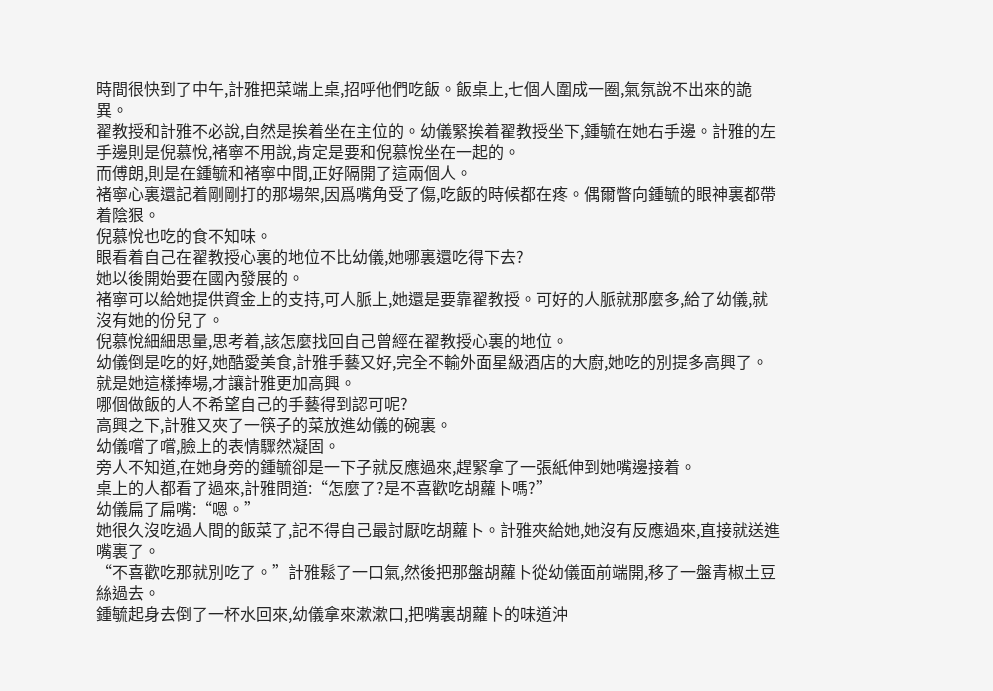時間很快到了中午,計雅把菜端上桌,招呼他們吃飯。飯桌上,七個人圍成一圈,氣氛說不出來的詭異。
翟教授和計雅不必說,自然是挨着坐在主位的。幼儀緊挨着翟教授坐下,鍾毓在她右手邊。計雅的左手邊則是倪慕悅,褚寧不用說,肯定是要和倪慕悅坐在一起的。
而傅朗,則是在鍾毓和褚寧中間,正好隔開了這兩個人。
褚寧心裏還記着剛剛打的那場架,因爲嘴角受了傷,吃飯的時候都在疼。偶爾瞥向鍾毓的眼神裏都帶着陰狠。
倪慕悅也吃的食不知味。
眼看着自己在翟教授心裏的地位不比幼儀,她哪裏還吃得下去?
她以後開始要在國內發展的。
褚寧可以給她提供資金上的支持,可人脈上,她還是要靠翟教授。可好的人脈就那麼多,給了幼儀,就沒有她的份兒了。
倪慕悅細細思量,思考着,該怎麼找回自己曾經在翟教授心裏的地位。
幼儀倒是吃的好,她酷愛美食,計雅手藝又好,完全不輸外面星級酒店的大廚,她吃的別提多高興了。
就是她這樣捧場,才讓計雅更加高興。
哪個做飯的人不希望自己的手藝得到認可呢?
高興之下,計雅又夾了一筷子的菜放進幼儀的碗裏。
幼儀嚐了嚐,臉上的表情驟然凝固。
旁人不知道,在她身旁的鍾毓卻是一下子就反應過來,趕緊拿了一張紙伸到她嘴邊接着。
桌上的人都看了過來,計雅問道:“怎麼了?是不喜歡吃胡蘿卜嗎?”
幼儀扁了扁嘴:“嗯。”
她很久沒吃過人間的飯菜了,記不得自己最討厭吃胡蘿卜。計雅夾給她,她沒有反應過來,直接就送進嘴裏了。
“不喜歡吃那就別吃了。”計雅鬆了一口氣,然後把那盤胡蘿卜從幼儀面前端開,移了一盤青椒土豆絲過去。
鍾毓起身去倒了一杯水回來,幼儀拿來漱漱口,把嘴裏胡蘿卜的味道沖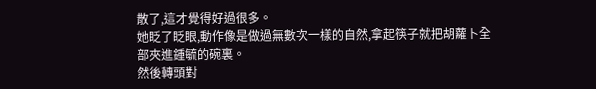散了,這才覺得好過很多。
她眨了眨眼,動作像是做過無數次一樣的自然,拿起筷子就把胡蘿卜全部夾進鍾毓的碗裏。
然後轉頭對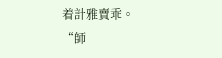着計雅賣乖。
“師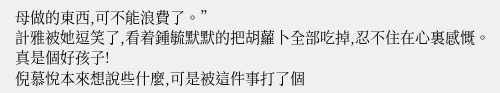母做的東西,可不能浪費了。”
計雅被她逗笑了,看着鍾毓默默的把胡蘿卜全部吃掉,忍不住在心裏感慨。
真是個好孩子!
倪慕悅本來想說些什麼,可是被這件事打了個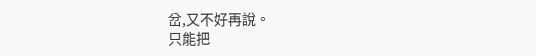岔,又不好再說。
只能把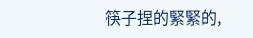筷子捏的緊緊的,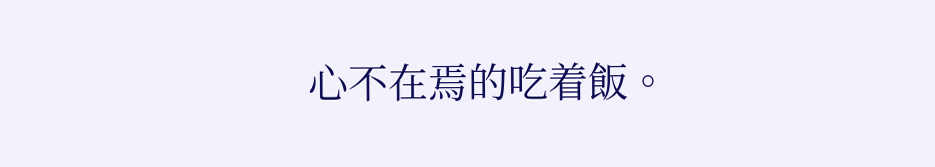心不在焉的吃着飯。